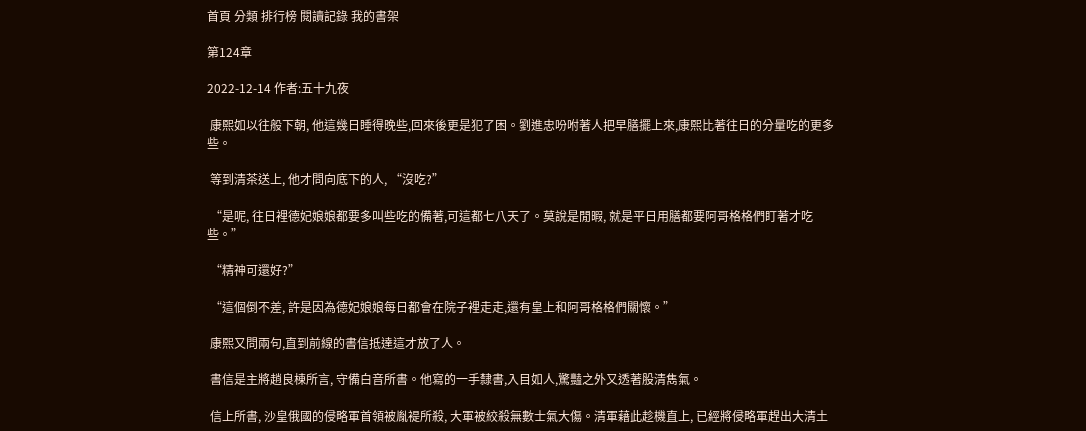首頁 分類 排行榜 閱讀記錄 我的書架

第124章

2022-12-14 作者:五十九夜

 康熙如以往般下朝, 他這幾日睡得晚些,回來後更是犯了困。劉進忠吩咐著人把早膳擺上來,康熙比著往日的分量吃的更多些。

 等到清茶送上, 他才問向底下的人, “沒吃?”

 “是呢, 往日裡德妃娘娘都要多叫些吃的備著,可這都七八天了。莫說是閒暇, 就是平日用膳都要阿哥格格們盯著才吃些。”

 “精神可還好?”

 “這個倒不差, 許是因為德妃娘娘每日都會在院子裡走走,還有皇上和阿哥格格們關懷。”

 康熙又問兩句,直到前線的書信抵達這才放了人。

 書信是主將趙良棟所言, 守備白音所書。他寫的一手隸書,入目如人,驚豔之外又透著股清雋氣。

 信上所書, 沙皇俄國的侵略軍首領被胤褆所殺, 大軍被絞殺無數士氣大傷。清軍藉此趁機直上, 已經將侵略軍趕出大清土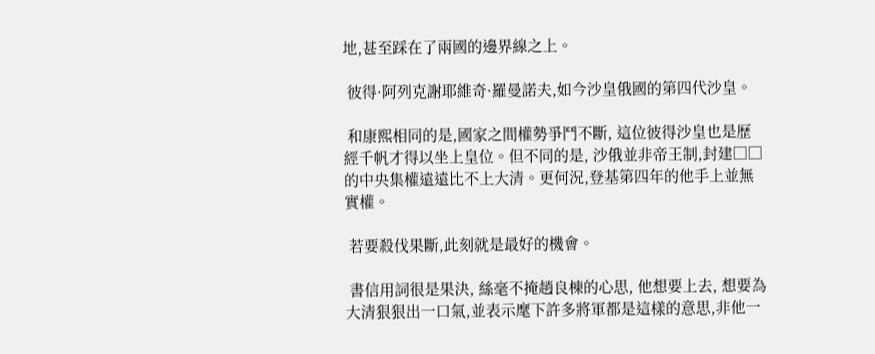地,甚至踩在了兩國的邊界線之上。

 彼得·阿列克謝耶維奇·羅曼諾夫,如今沙皇俄國的第四代沙皇。

 和康熙相同的是,國家之間權勢爭鬥不斷, 這位彼得沙皇也是歷經千帆才得以坐上皇位。但不同的是, 沙俄並非帝王制,封建□□的中央集權遠遠比不上大清。更何況,登基第四年的他手上並無實權。

 若要殺伐果斷,此刻就是最好的機會。

 書信用詞很是果決, 絲毫不掩趙良棟的心思, 他想要上去, 想要為大清狠狠出一口氣,並表示麾下許多將軍都是這樣的意思,非他一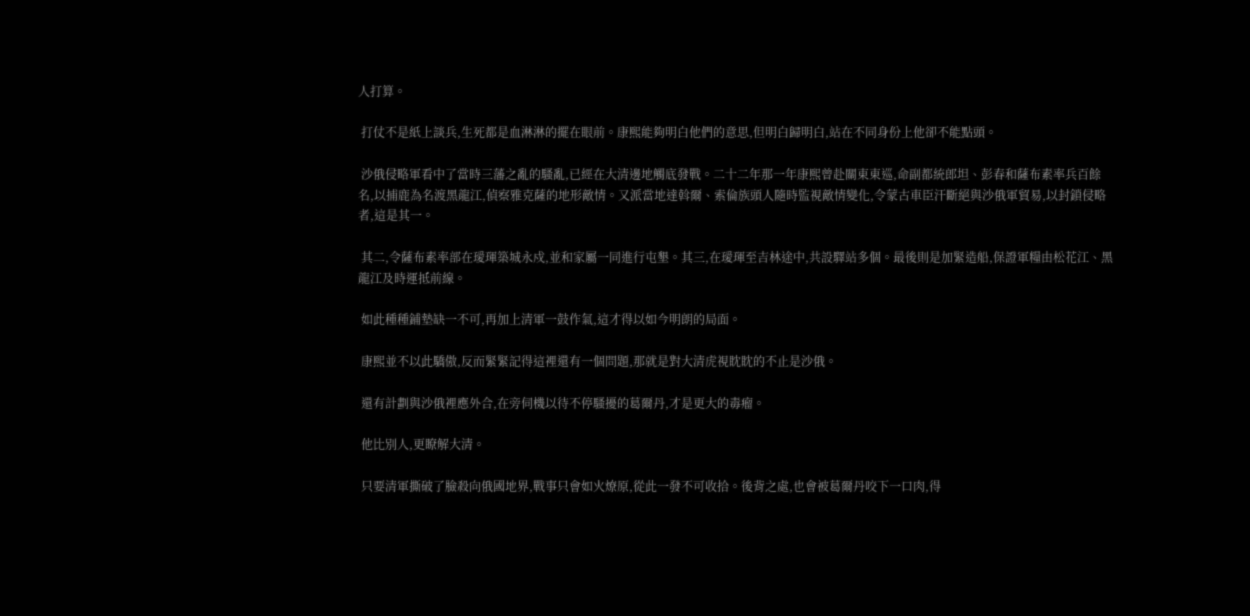人打算。

 打仗不是紙上談兵,生死都是血淋淋的擺在眼前。康熙能夠明白他們的意思,但明白歸明白,站在不同身份上他卻不能點頭。

 沙俄侵略軍看中了當時三藩之亂的騷亂,已經在大清邊地觸底發戰。二十二年那一年康熙曾赴關東東巡,命副都統郎坦、彭春和薩布素率兵百餘名,以捕鹿為名渡黑龍江,偵察雅克薩的地形敵情。又派當地達斡爾、索倫族頭人隨時監視敵情變化,令蒙古車臣汗斷絕與沙俄軍貿易,以封鎖侵略者,這是其一。

 其二,令薩布素率部在璦琿築城永戍,並和家屬一同進行屯墾。其三,在璦琿至吉林途中,共設驛站多個。最後則是加緊造船,保證軍糧由松花江、黑龍江及時運抵前線。

 如此種種鋪墊缺一不可,再加上清軍一鼓作氣,這才得以如今明朗的局面。

 康熙並不以此驕傲,反而緊緊記得這裡還有一個問題,那就是對大清虎視眈眈的不止是沙俄。

 還有計劃與沙俄裡應外合,在旁伺機以待不停騷擾的葛爾丹,才是更大的毒瘤。

 他比別人,更瞭解大清。

 只要清軍撕破了臉殺向俄國地界,戰事只會如火燎原,從此一發不可收拾。後背之處,也會被葛爾丹咬下一口肉,得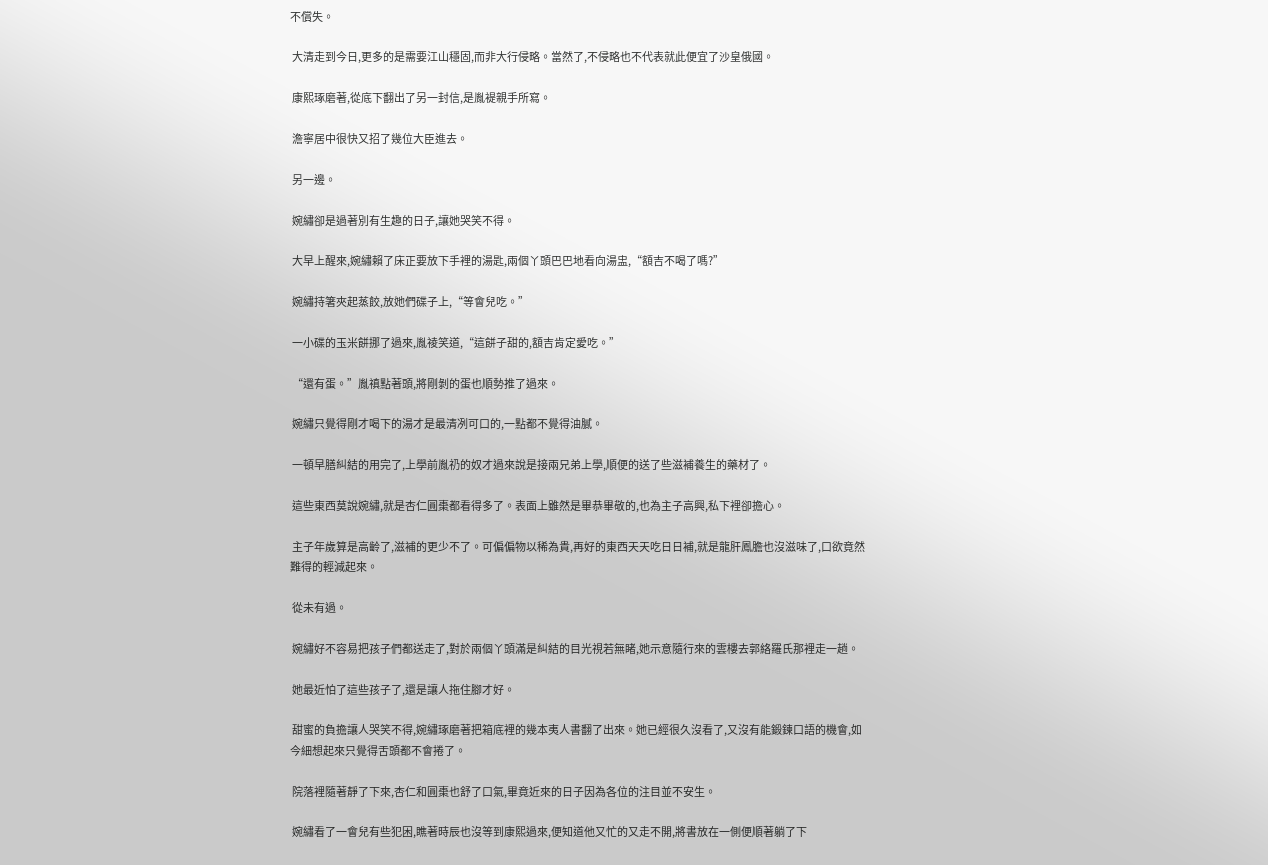不償失。

 大清走到今日,更多的是需要江山穩固,而非大行侵略。當然了,不侵略也不代表就此便宜了沙皇俄國。

 康熙琢磨著,從底下翻出了另一封信,是胤褆親手所寫。

 澹寧居中很快又招了幾位大臣進去。

 另一邊。

 婉繡卻是過著別有生趣的日子,讓她哭笑不得。

 大早上醒來,婉繡賴了床正要放下手裡的湯匙,兩個丫頭巴巴地看向湯盅,“額吉不喝了嗎?”

 婉繡持箸夾起蒸餃,放她們碟子上,“等會兒吃。”

 一小碟的玉米餅挪了過來,胤祾笑道,“這餅子甜的,額吉肯定愛吃。”

 “還有蛋。”胤禛點著頭,將剛剝的蛋也順勢推了過來。

 婉繡只覺得剛才喝下的湯才是最清冽可口的,一點都不覺得油膩。

 一頓早膳糾結的用完了,上學前胤礽的奴才過來說是接兩兄弟上學,順便的送了些滋補養生的藥材了。

 這些東西莫說婉繡,就是杏仁圓棗都看得多了。表面上雖然是畢恭畢敬的,也為主子高興,私下裡卻擔心。

 主子年歲算是高齡了,滋補的更少不了。可偏偏物以稀為貴,再好的東西天天吃日日補,就是龍肝鳳膽也沒滋味了,口欲竟然難得的輕減起來。

 從未有過。

 婉繡好不容易把孩子們都送走了,對於兩個丫頭滿是糾結的目光視若無睹,她示意隨行來的雲樓去郭絡羅氏那裡走一趟。

 她最近怕了這些孩子了,還是讓人拖住腳才好。

 甜蜜的負擔讓人哭笑不得,婉繡琢磨著把箱底裡的幾本夷人書翻了出來。她已經很久沒看了,又沒有能鍛鍊口語的機會,如今細想起來只覺得舌頭都不會捲了。

 院落裡隨著靜了下來,杏仁和圓棗也舒了口氣,畢竟近來的日子因為各位的注目並不安生。

 婉繡看了一會兒有些犯困,瞧著時辰也沒等到康熙過來,便知道他又忙的又走不開,將書放在一側便順著躺了下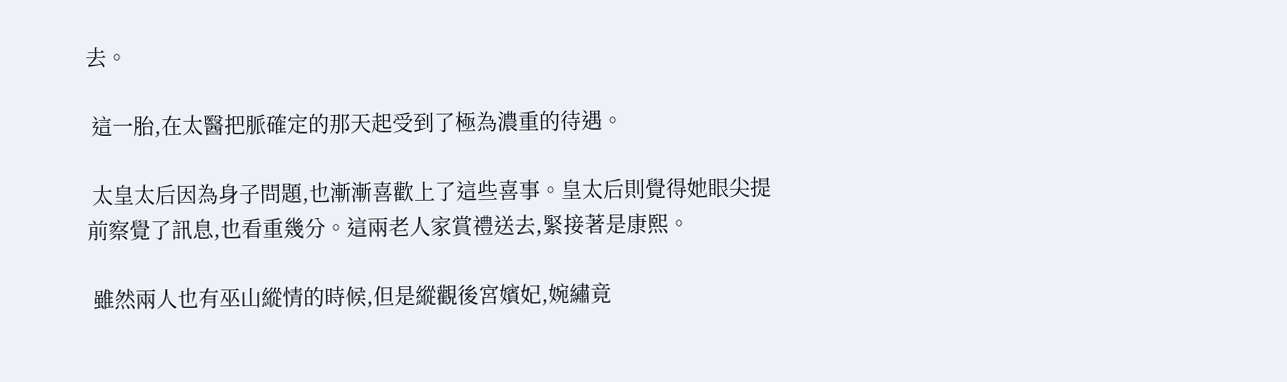去。

 這一胎,在太醫把脈確定的那天起受到了極為濃重的待遇。

 太皇太后因為身子問題,也漸漸喜歡上了這些喜事。皇太后則覺得她眼尖提前察覺了訊息,也看重幾分。這兩老人家賞禮送去,緊接著是康熙。

 雖然兩人也有巫山縱情的時候,但是縱觀後宮嬪妃,婉繡竟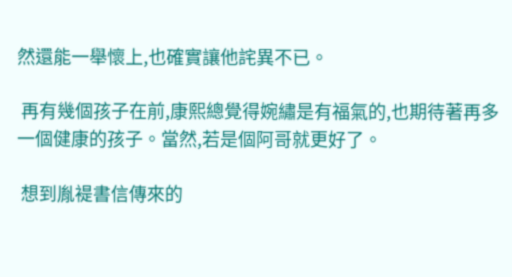然還能一舉懷上,也確實讓他詫異不已。

 再有幾個孩子在前,康熙總覺得婉繡是有福氣的,也期待著再多一個健康的孩子。當然,若是個阿哥就更好了。

 想到胤褆書信傳來的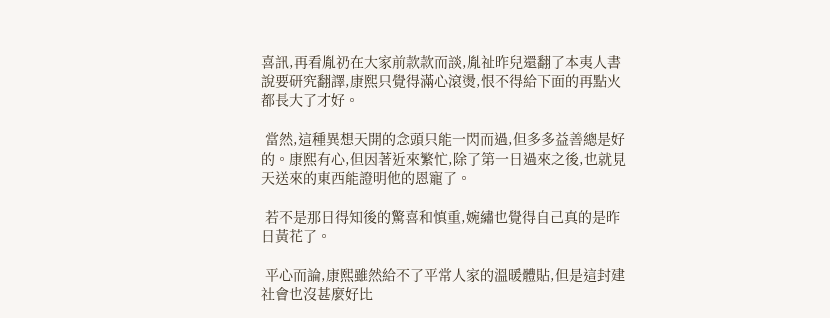喜訊,再看胤礽在大家前款款而談,胤祉昨兒還翻了本夷人書說要研究翻譯,康熙只覺得滿心滾燙,恨不得給下面的再點火都長大了才好。

 當然,這種異想天開的念頭只能一閃而過,但多多益善總是好的。康熙有心,但因著近來繁忙,除了第一日過來之後,也就見天送來的東西能證明他的恩寵了。

 若不是那日得知後的驚喜和慎重,婉繡也覺得自己真的是昨日黃花了。

 平心而論,康熙雖然給不了平常人家的溫暖體貼,但是這封建社會也沒甚麼好比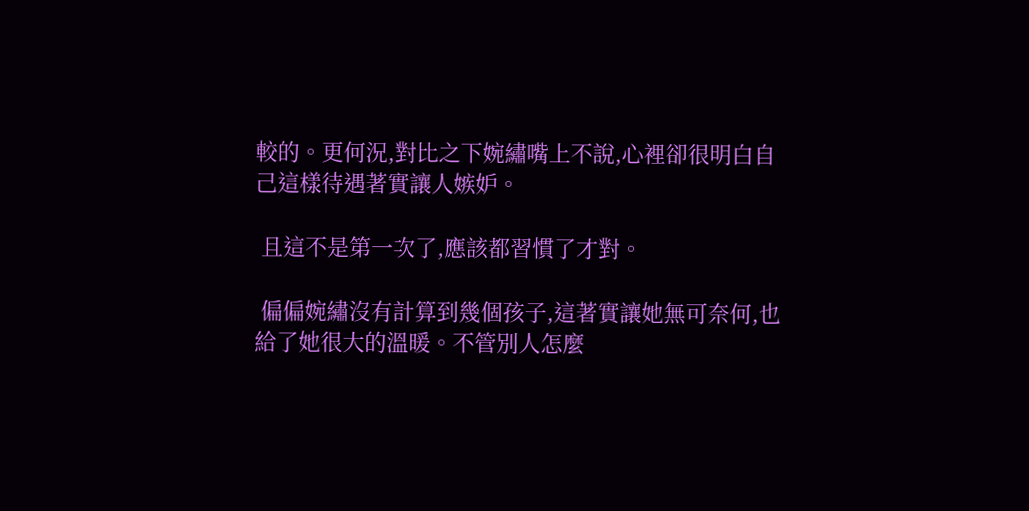較的。更何況,對比之下婉繡嘴上不說,心裡卻很明白自己這樣待遇著實讓人嫉妒。

 且這不是第一次了,應該都習慣了才對。

 偏偏婉繡沒有計算到幾個孩子,這著實讓她無可奈何,也給了她很大的溫暖。不管別人怎麼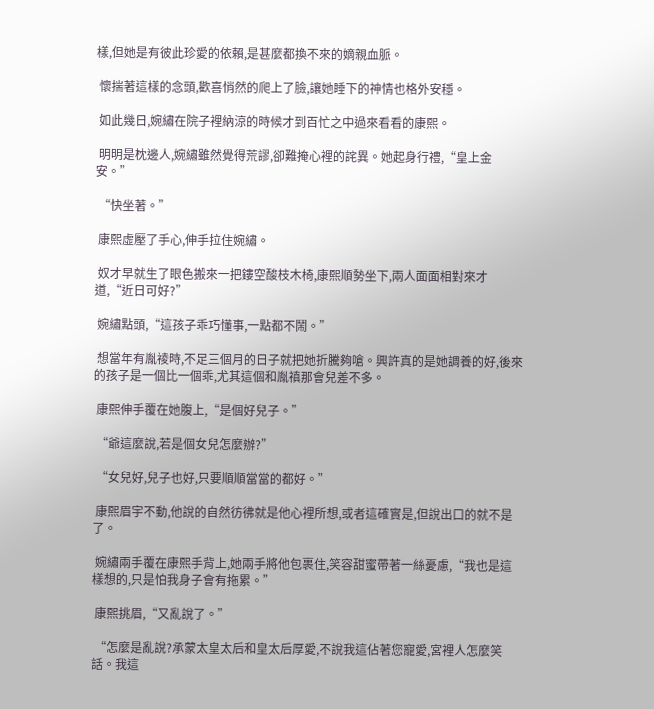樣,但她是有彼此珍愛的依賴,是甚麼都換不來的嫡親血脈。

 懷揣著這樣的念頭,歡喜悄然的爬上了臉,讓她睡下的神情也格外安穩。

 如此幾日,婉繡在院子裡納涼的時候才到百忙之中過來看看的康熙。

 明明是枕邊人,婉繡雖然覺得荒謬,卻難掩心裡的詫異。她起身行禮,“皇上金安。”

 “快坐著。”

 康熙虛壓了手心,伸手拉住婉繡。

 奴才早就生了眼色搬來一把鏤空酸枝木椅,康熙順勢坐下,兩人面面相對來才道,“近日可好?”

 婉繡點頭,“這孩子乖巧懂事,一點都不鬧。”

 想當年有胤祾時,不足三個月的日子就把她折騰夠嗆。興許真的是她調養的好,後來的孩子是一個比一個乖,尤其這個和胤禛那會兒差不多。

 康熙伸手覆在她腹上,“是個好兒子。”

 “爺這麼說,若是個女兒怎麼辦?”

 “女兒好,兒子也好,只要順順當當的都好。”

 康熙眉宇不動,他說的自然彷彿就是他心裡所想,或者這確實是,但說出口的就不是了。

 婉繡兩手覆在康熙手背上,她兩手將他包裹住,笑容甜蜜帶著一絲憂慮,“我也是這樣想的,只是怕我身子會有拖累。”

 康熙挑眉,“又亂說了。”

 “怎麼是亂說?承蒙太皇太后和皇太后厚愛,不說我這佔著您寵愛,宮裡人怎麼笑話。我這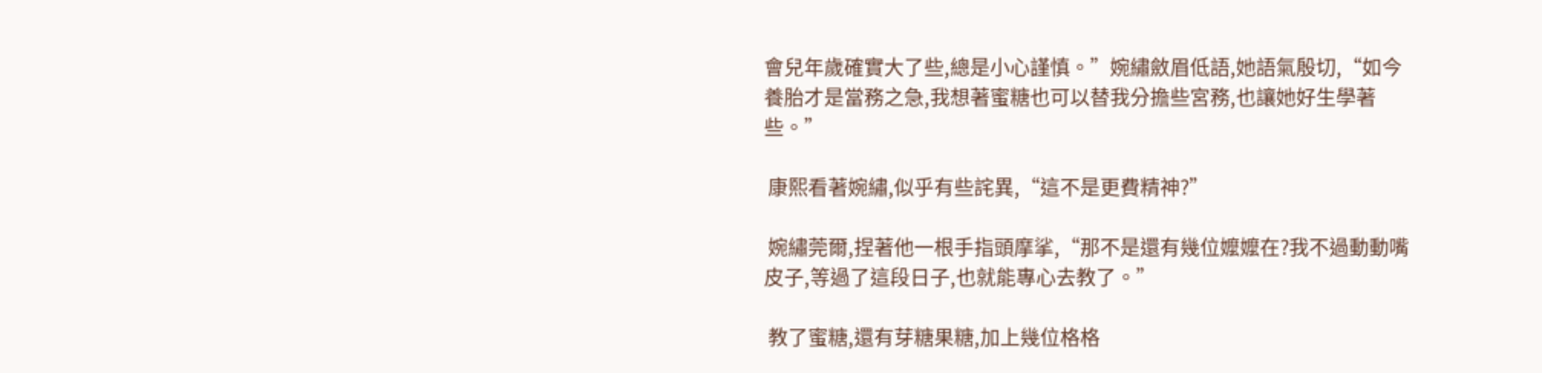會兒年歲確實大了些,總是小心謹慎。”婉繡斂眉低語,她語氣殷切,“如今養胎才是當務之急,我想著蜜糖也可以替我分擔些宮務,也讓她好生學著些。”

 康熙看著婉繡,似乎有些詫異,“這不是更費精神?”

 婉繡莞爾,捏著他一根手指頭摩挲,“那不是還有幾位嬤嬤在?我不過動動嘴皮子,等過了這段日子,也就能專心去教了。”

 教了蜜糖,還有芽糖果糖,加上幾位格格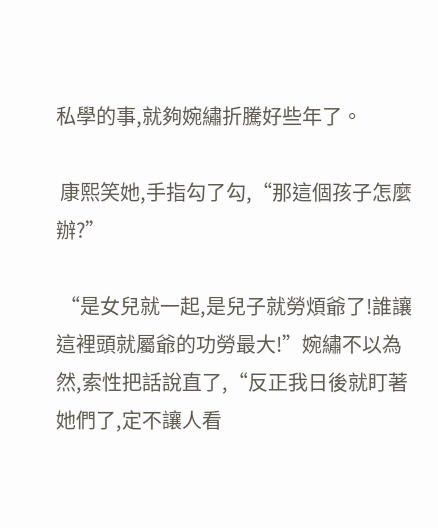私學的事,就夠婉繡折騰好些年了。

 康熙笑她,手指勾了勾,“那這個孩子怎麼辦?”

 “是女兒就一起,是兒子就勞煩爺了!誰讓這裡頭就屬爺的功勞最大!”婉繡不以為然,索性把話說直了,“反正我日後就盯著她們了,定不讓人看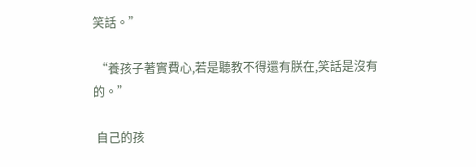笑話。”

 “養孩子著實費心,若是聽教不得還有朕在,笑話是沒有的。”

 自己的孩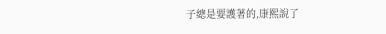子總是要護著的,康熙說了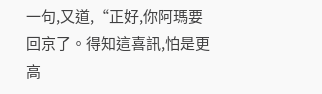一句,又道,“正好,你阿瑪要回京了。得知這喜訊,怕是更高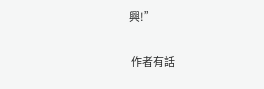興!”

 作者有話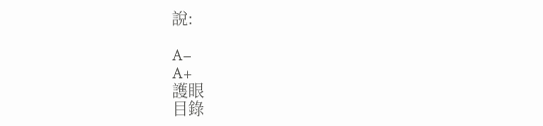說:

A−
A+
護眼
目錄